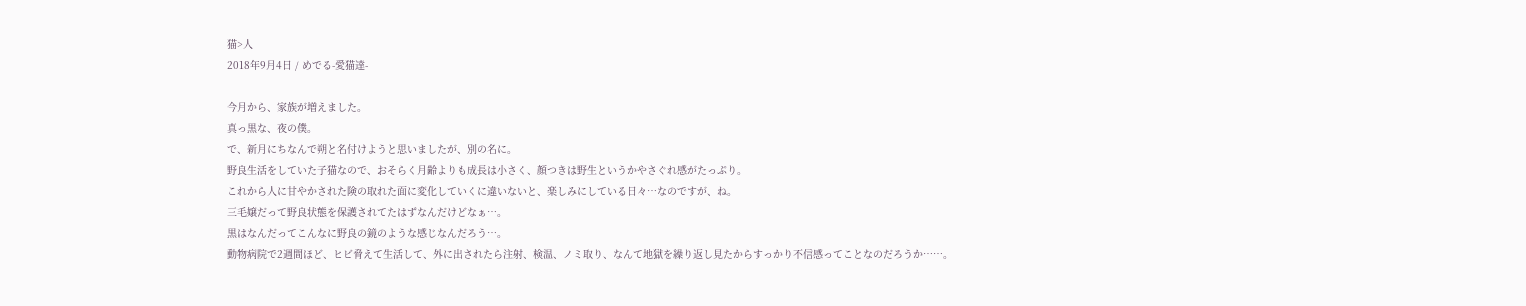猫>人
2018年9月4日 / めでる-愛猫達-

今月から、家族が増えました。
真っ黒な、夜の僕。
で、新月にちなんで朔と名付けようと思いましたが、別の名に。
野良生活をしていた子猫なので、おそらく月齢よりも成長は小さく、顔つきは野生というかやさぐれ感がたっぷり。
これから人に甘やかされた険の取れた面に変化していくに違いないと、楽しみにしている日々…なのですが、ね。
三毛嬢だって野良状態を保護されてたはずなんだけどなぁ…。
黒はなんだってこんなに野良の鏡のような感じなんだろう…。
動物病院で2週間ほど、ヒビ脅えて生活して、外に出されたら注射、検温、ノミ取り、なんて地獄を繰り返し見たからすっかり不信感ってことなのだろうか……。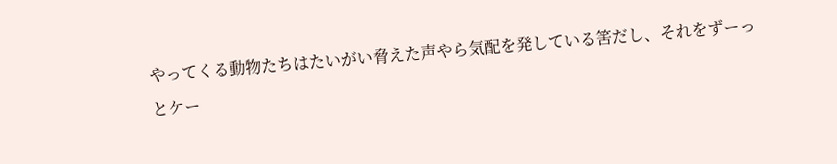やってくる動物たちはたいがい脅えた声やら気配を発している筈だし、それをずーっとケー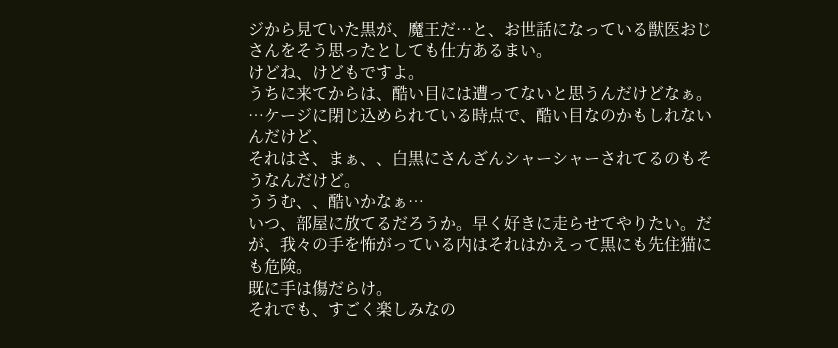ジから見ていた黒が、魔王だ…と、お世話になっている獣医おじさんをそう思ったとしても仕方あるまい。
けどね、けどもですよ。
うちに来てからは、酷い目には遭ってないと思うんだけどなぁ。
…ケージに閉じ込められている時点で、酷い目なのかもしれないんだけど、
それはさ、まぁ、、白黒にさんざんシャーシャーされてるのもそうなんだけど。
ううむ、、酷いかなぁ…
いつ、部屋に放てるだろうか。早く好きに走らせてやりたい。だが、我々の手を怖がっている内はそれはかえって黒にも先住猫にも危険。
既に手は傷だらけ。
それでも、すごく楽しみなの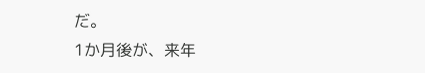だ。
1か月後が、来年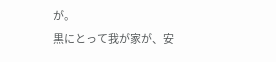が。
黒にとって我が家が、安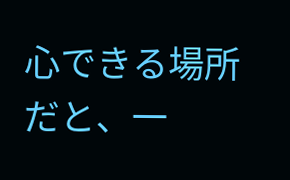心できる場所だと、一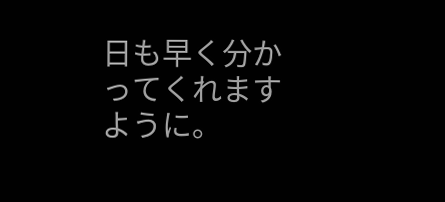日も早く分かってくれますように。